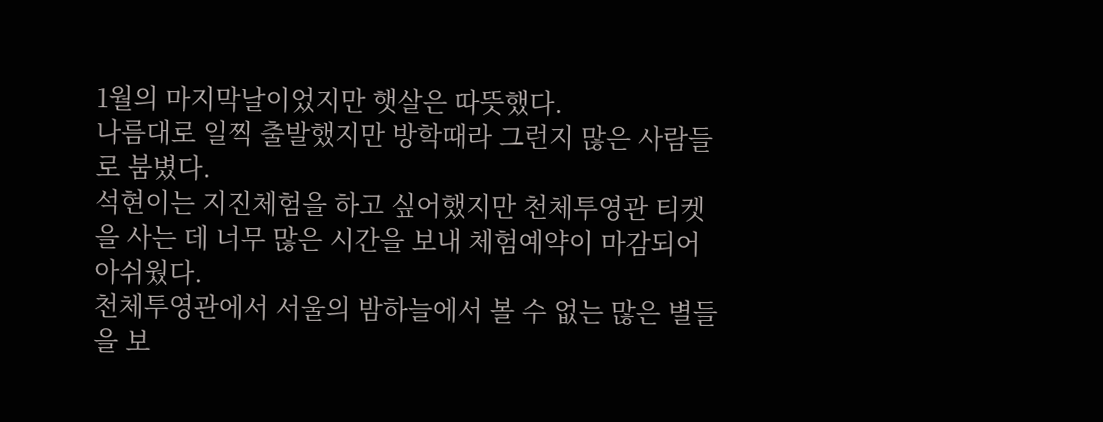1월의 마지막날이었지만 햇살은 따뜻했다.
나름대로 일찍 출발했지만 방학때라 그런지 많은 사람들로 붐볐다.
석현이는 지진체험을 하고 싶어했지만 천체투영관 티켓을 사는 데 너무 많은 시간을 보내 체험예약이 마감되어 아쉬웠다.
천체투영관에서 서울의 밤하늘에서 볼 수 없는 많은 별들을 보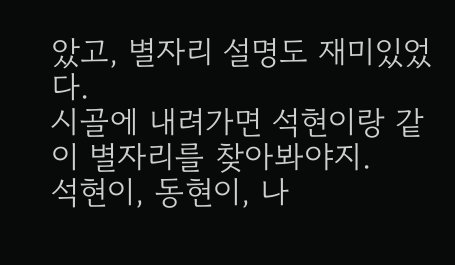았고, 별자리 설명도 재미있었다.
시골에 내려가면 석현이랑 같이 별자리를 찾아봐야지.
석현이, 동현이, 나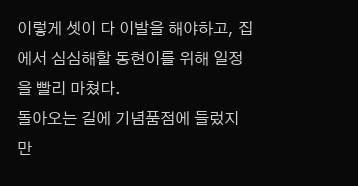이렇게 셋이 다 이발을 해야하고, 집에서 심심해할 동현이를 위해 일정을 빨리 마쳤다.
돌아오는 길에 기념품점에 들렀지만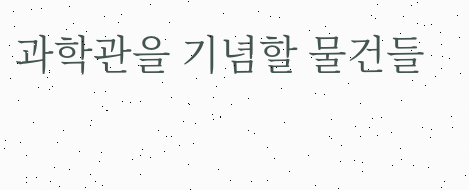과학관을 기념할 물건들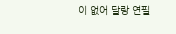이 없어 달랑 연필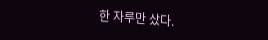한 자루만 샀다.